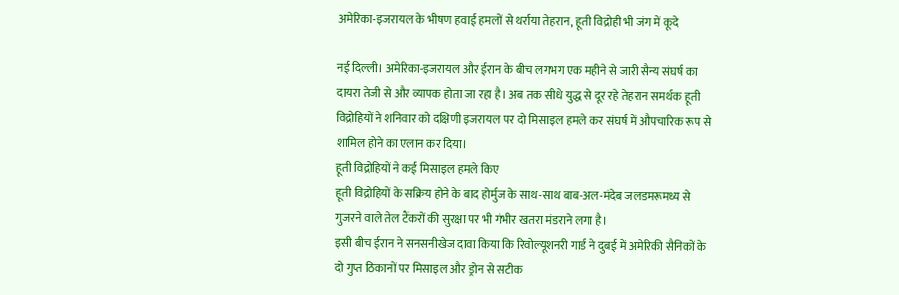अमेरिका-इजरायल के भीषण हवाई हमलों से थर्राया तेहरान, हूती विद्रोही भी जंग में कूदे

नई दिल्ली। अमेरिका-इजरायल और ईरान के बीच लगभग एक महीने से जारी सैन्य संघर्ष का दायरा तेजी से और व्यापक होता जा रहा है। अब तक सीधे युद्ध से दूर रहे तेहरान समर्थक हूती विद्रोहियों ने शनिवार को दक्षिणी इजरायल पर दो मिसाइल हमले कर संघर्ष में औपचारिक रूप से शामिल होने का एलान कर दिया।
हूती विद्रोहियों ने कई मिसाइल हमले किए
हूती विद्रोहियों के सक्रिय होने के बाद होर्मुज के साथ-साथ बाब-अल-मंदेब जलडमरूमध्य से गुजरने वाले तेल टैंकरों की सुरक्षा पर भी गंभीर खतरा मंडराने लगा है।
इसी बीच ईरान ने सनसनीखेज दावा किया कि रिवोल्यूशनरी गार्ड ने दुबई में अमेरिकी सैनिकों के दो गुप्त ठिकानों पर मिसाइल और ड्रोन से सटीक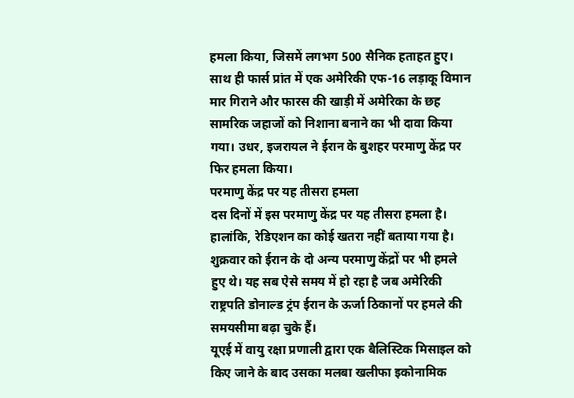हमला किया, जिसमें लगभग 500 सैनिक हताहत हुए।
साथ ही फार्स प्रांत में एक अमेरिकी एफ-16 लड़ाकू विमान मार गिराने और फारस की खाड़ी में अमेरिका के छह सामरिक जहाजों को निशाना बनाने का भी दावा किया गया। उधर, इजरायल ने ईरान के बुशहर परमाणु केंद्र पर फिर हमला किया।
परमाणु केंद्र पर यह तीसरा हमला
दस दिनों में इस परमाणु केंद्र पर यह तीसरा हमला है। हालांकि, रेडिएशन का कोई खतरा नहीं बताया गया है। शुक्रवार को ईरान के दो अन्य परमाणु केंद्रों पर भी हमले हुए थे। यह सब ऐसे समय में हो रहा है जब अमेरिकी राष्ट्रपति डोनाल्ड ट्रंप ईरान के ऊर्जा ठिकानों पर हमले की समयसीमा बढ़ा चुके हैं।
यूएई में वायु रक्षा प्रणाली द्वारा एक बैलिस्टिक मिसाइल को किए जाने के बाद उसका मलबा खलीफा इकोनामिक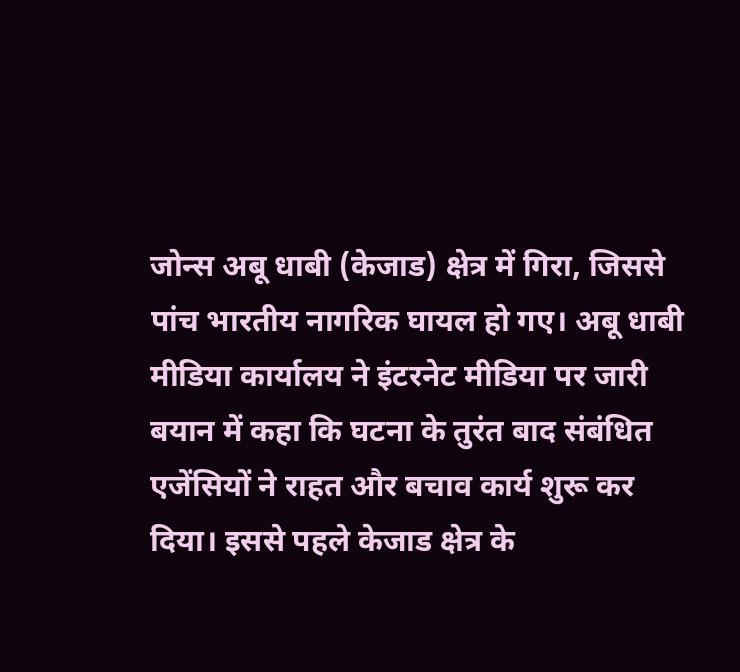जोन्स अबू धाबी (केजाड) क्षेत्र में गिरा, जिससे पांच भारतीय नागरिक घायल हो गए। अबू धाबी मीडिया कार्यालय ने इंटरनेट मीडिया पर जारी बयान में कहा कि घटना के तुरंत बाद संबंधित एजेंसियों ने राहत और बचाव कार्य शुरू कर दिया। इससे पहले केजाड क्षेत्र के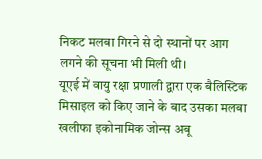निकट मलबा गिरने से दो स्थानों पर आग लगने की सूचना भी मिली थी।
यूएई में वायु रक्षा प्रणाली द्वारा एक बैलिस्टिक मिसाइल को किए जाने के बाद उसका मलबा खलीफा इकोनामिक जोन्स अबू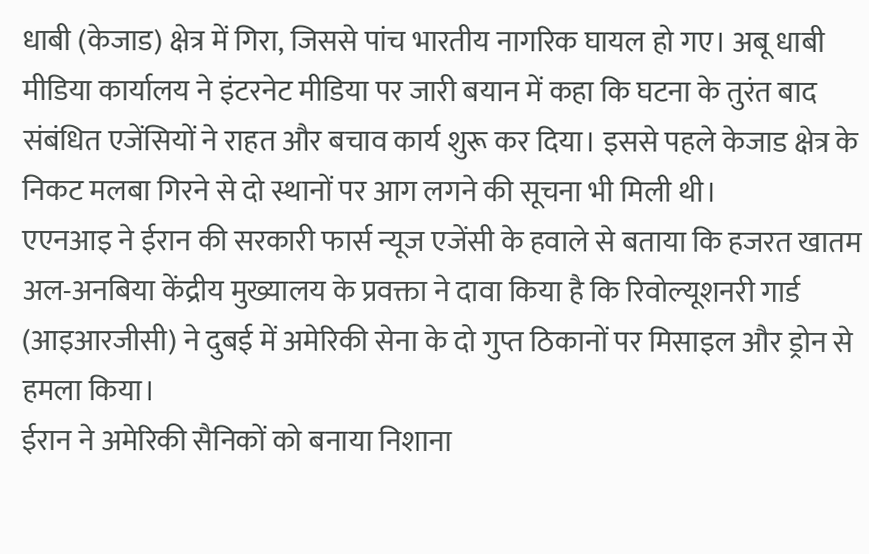धाबी (केजाड) क्षेत्र में गिरा, जिससे पांच भारतीय नागरिक घायल हो गए। अबू धाबी मीडिया कार्यालय ने इंटरनेट मीडिया पर जारी बयान में कहा कि घटना के तुरंत बाद संबंधित एजेंसियों ने राहत और बचाव कार्य शुरू कर दिया। इससे पहले केजाड क्षेत्र के निकट मलबा गिरने से दो स्थानों पर आग लगने की सूचना भी मिली थी।
एएनआइ ने ईरान की सरकारी फार्स न्यूज एजेंसी के हवाले से बताया कि हजरत खातम अल-अनबिया केंद्रीय मुख्यालय के प्रवक्ता ने दावा किया है कि रिवोल्यूशनरी गार्ड (आइआरजीसी) ने दुबई में अमेरिकी सेना के दो गुप्त ठिकानों पर मिसाइल और ड्रोन से हमला किया।
ईरान ने अमेरिकी सैनिकों को बनाया निशाना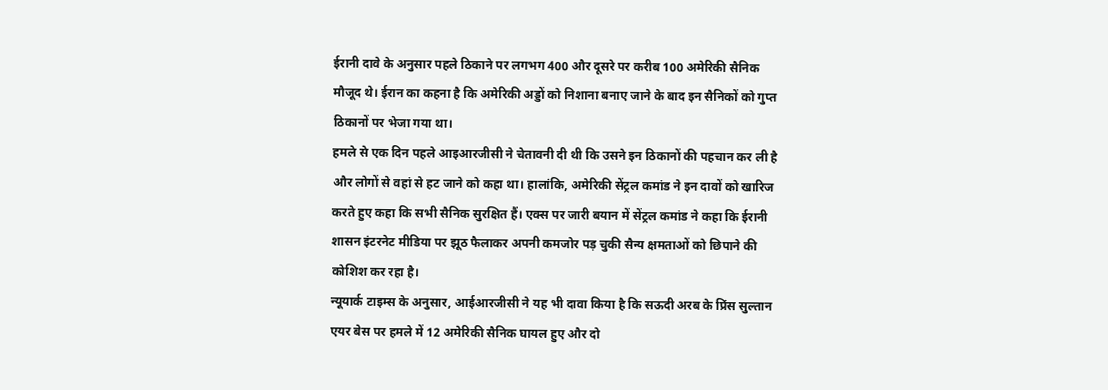ईरानी दावे के अनुसार पहले ठिकाने पर लगभग 400 और दूसरे पर करीब 100 अमेरिकी सैनिक मौजूद थे। ईरान का कहना है कि अमेरिकी अड्डों को निशाना बनाए जाने के बाद इन सैनिकों को गुप्त ठिकानों पर भेजा गया था।
हमले से एक दिन पहले आइआरजीसी ने चेतावनी दी थी कि उसने इन ठिकानों की पहचान कर ली है और लोगों से वहां से हट जाने को कहा था। हालांकि, अमेरिकी सेंट्रल कमांड ने इन दावों को खारिज करते हुए कहा कि सभी सैनिक सुरक्षित हैं। एक्स पर जारी बयान में सेंट्रल कमांड ने कहा कि ईरानी शासन इंटरनेट मीडिया पर झूठ फैलाकर अपनी कमजोर पड़ चुकी सैन्य क्षमताओं को छिपाने की कोशिश कर रहा है।
न्यूयार्क टाइम्स के अनुसार, आईआरजीसी ने यह भी दावा किया है कि सऊदी अरब के प्रिंस सुल्तान एयर बेस पर हमले में 12 अमेरिकी सैनिक घायल हुए और दो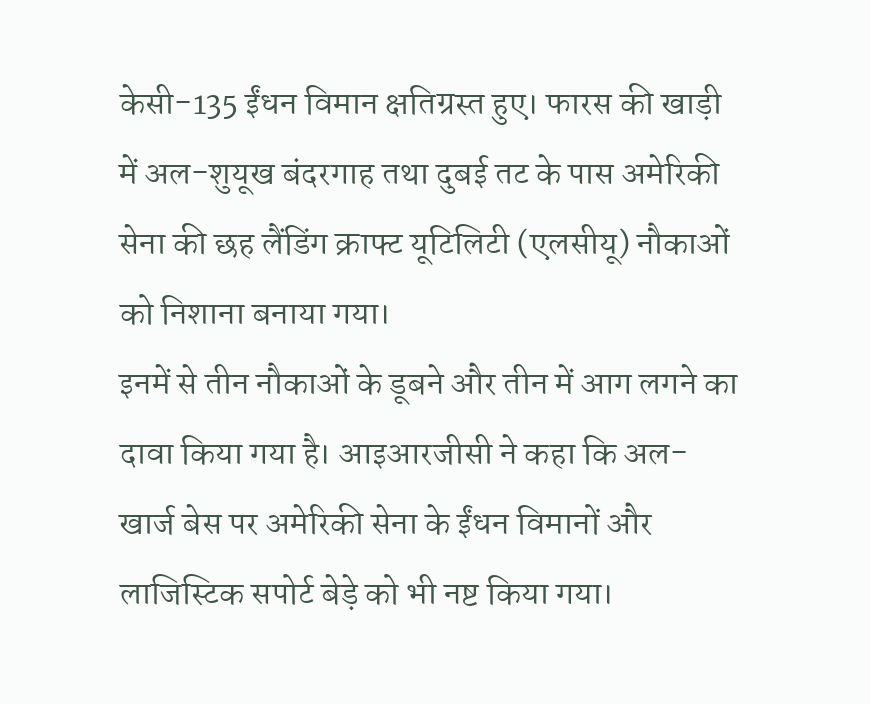केसी-135 ईंधन विमान क्षतिग्रस्त हुए। फारस की खाड़ी में अल-शुयूख बंदरगाह तथा दुबई तट के पास अमेरिकी सेना की छह लैंडिंग क्राफ्ट यूटिलिटी (एलसीयू) नौकाओं को निशाना बनाया गया।
इनमें से तीन नौकाओं के डूबने और तीन में आग लगने का दावा किया गया है। आइआरजीसी ने कहा कि अल-खार्ज बेस पर अमेरिकी सेना के ईंधन विमानों और लाजिस्टिक सपोर्ट बेड़े को भी नष्ट किया गया।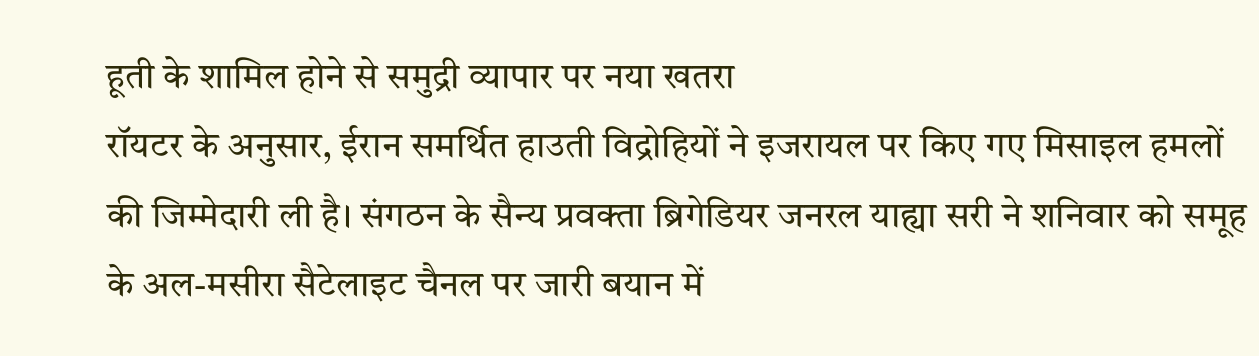हूती के शामिल होने से समुद्री व्यापार पर नया खतरा
रॉयटर के अनुसार, ईरान समर्थित हाउती विद्रोहियों ने इजरायल पर किए गए मिसाइल हमलों की जिम्मेदारी ली है। संगठन के सैन्य प्रवक्ता ब्रिगेडियर जनरल याह्या सरी ने शनिवार को समूह के अल-मसीरा सैटेलाइट चैनल पर जारी बयान में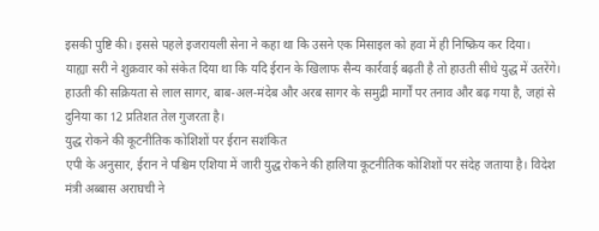इसकी पुष्टि की। इससे पहले इजरायली सेना ने कहा था कि उसने एक मिसाइल को हवा में ही निष्क्रिय कर दिया।
याह्या सरी ने शुक्रवार को संकेत दिया था कि यदि ईरान के खिलाफ सैन्य कार्रवाई बढ़ती है तो हाउती सीधे युद्ध में उतरेंगे। हाउती की सक्रियता से लाल सागर, बाब-अल-मंदेब और अरब सागर के समुद्री मार्गों पर तनाव और बढ़ गया है, जहां से दुनिया का 12 प्रतिशत तेल गुजरता है।
युद्ध रोकने की कूटनीतिक कोशिशों पर ईरान सशंकित
एपी के अनुसार, ईरान ने पश्चिम एशिया में जारी युद्ध रोकने की हालिया कूटनीतिक कोशिशों पर संदेह जताया है। विदेश मंत्री अब्बास अराघची ने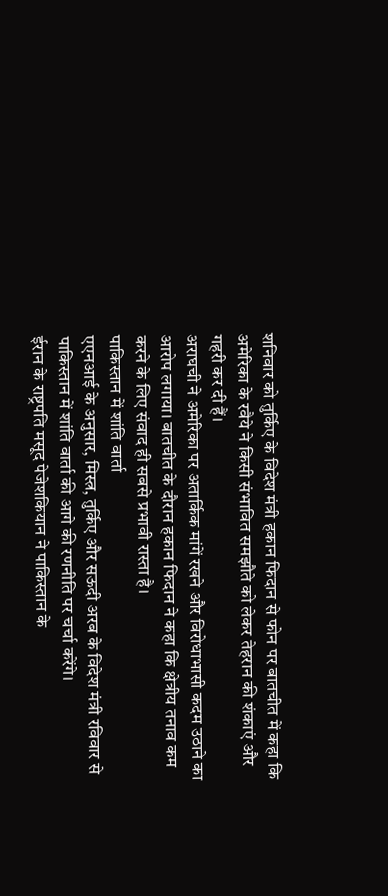शनिवार को तुर्किए के विदेश मंत्री हकान फिदान से फोन पर बातचीत में कहा कि अमेरिका के रवैये ने किसी संभावित समझौते को लेकर तेहरान की शंकाएं और गहरी कर दी हैं।
अराघची ने अमेरिका पर अतार्किक मांगें रखने और विरोधाभासी कदम उठाने का आरोप लगाया। बातचीत के दौरान हकान फिदान ने कहा कि क्षेत्रीय तनाव कम करने के लिए संवाद ही सबसे प्रभावी रास्ता है।
पाकिस्तान में शांति वार्ता
एएनआई के अनुसार, मिस्त्र, तुर्किए और सऊदी अरब के विदेश मंत्री रविवार से पाकिस्तान में शांति वार्ता की आगे की रणनीति पर चर्चा करेंगे।
ईरान के राष्ट्रपति मसूद पेजेशकियान ने पाकिस्तान के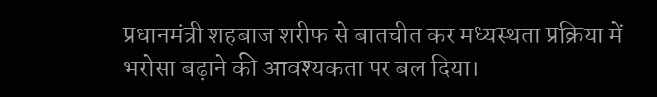प्रधानमंत्री शहबाज शरीफ से बातचीत कर मध्यस्थता प्रक्रिया में भरोसा बढ़ाने की आवश्यकता पर बल दिया।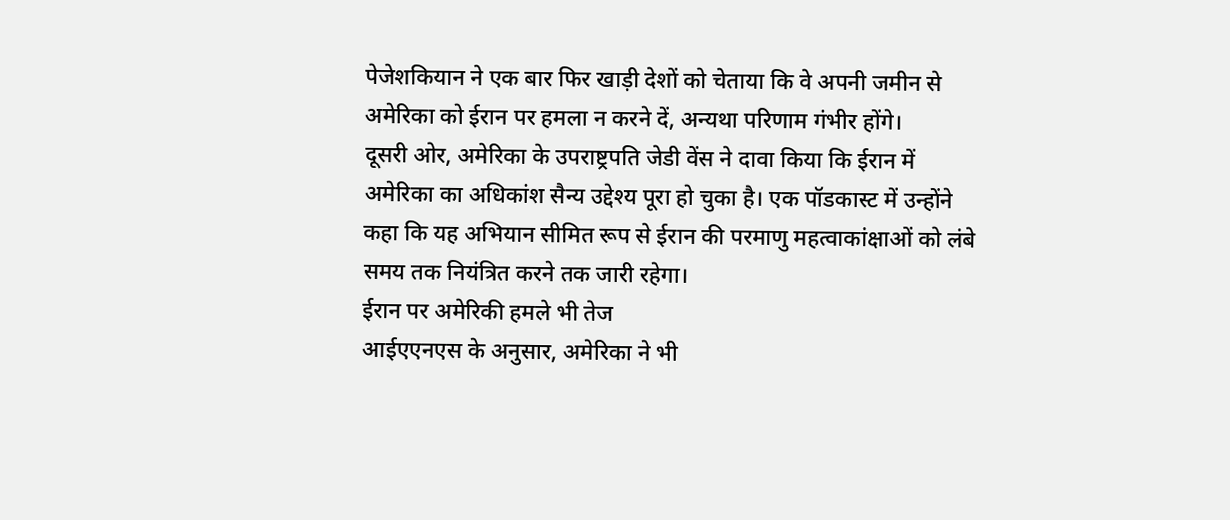पेजेशकियान ने एक बार फिर खाड़ी देशों को चेताया कि वे अपनी जमीन से अमेरिका को ईरान पर हमला न करने दें, अन्यथा परिणाम गंभीर होंगे।
दूसरी ओर, अमेरिका के उपराष्ट्रपति जेडी वेंस ने दावा किया कि ईरान में अमेरिका का अधिकांश सैन्य उद्देश्य पूरा हो चुका है। एक पॉडकास्ट में उन्होंने कहा कि यह अभियान सीमित रूप से ईरान की परमाणु महत्वाकांक्षाओं को लंबे समय तक नियंत्रित करने तक जारी रहेगा।
ईरान पर अमेरिकी हमले भी तेज
आईएएनएस के अनुसार, अमेरिका ने भी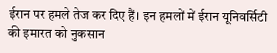ईरान पर हमले तेज कर दिए हैं। इन हमलों में ईरान यूनिवर्सिटी की इमारत को नुकसान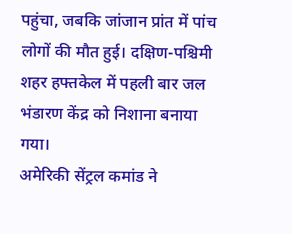पहुंचा, जबकि जांजान प्रांत में पांच लोगों की मौत हुई। दक्षिण-पश्चिमी शहर हफ्तकेल में पहली बार जल भंडारण केंद्र को निशाना बनाया गया।
अमेरिकी सेंट्रल कमांड ने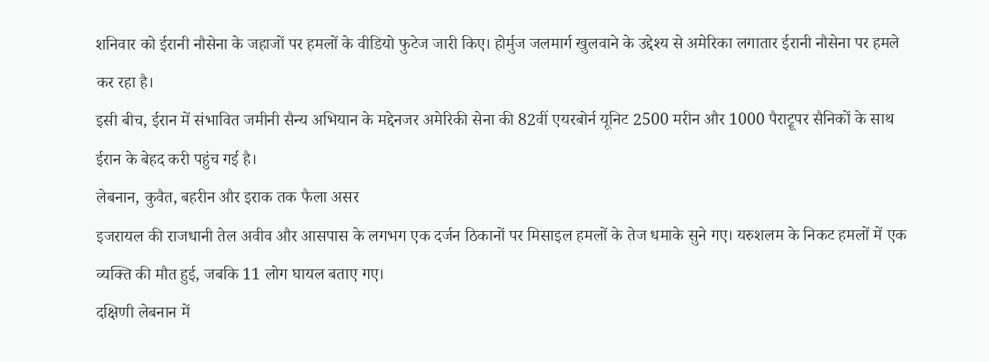शनिवार को ईरानी नौसेना के जहाजों पर हमलों के वीडियो फुटेज जारी किए। होर्मुज जलमार्ग खुलवाने के उद्देश्य से अमेरिका लगातार ईरानी नौसेना पर हमले कर रहा है।
इसी बीच, ईरान में संभावित जमीनी सैन्य अभियान के मद्देनजर अमेरिकी सेना की 82वीं एयरबोर्न यूनिट 2500 मरीन और 1000 पैराट्रूपर सैनिकों के साथ ईरान के बेहद करी पहुंच गई है।
लेबनान, कुवैत, बहरीन और इराक तक फैला असर
इजरायल की राजधानी तेल अवीव और आसपास के लगभग एक दर्जन ठिकानों पर मिसाइल हमलों के तेज धमाके सुने गए। यरुशलम के निकट हमलों में एक व्यक्ति की मौत हुई, जबकि 11 लोग घायल बताए गए।
दक्षिणी लेबनान में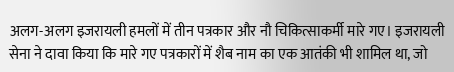अलग-अलग इजरायली हमलों में तीन पत्रकार और नौ चिकित्साकर्मी मारे गए। इजरायली सेना ने दावा किया कि मारे गए पत्रकारों में शैब नाम का एक आतंकी भी शामिल था, जो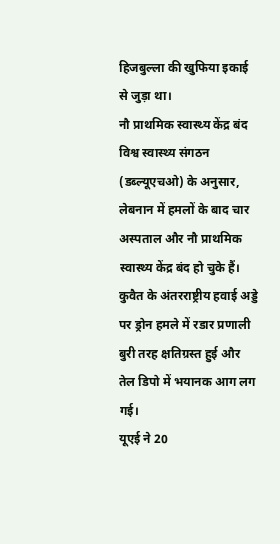हिजबुल्ला की खुफिया इकाई से जुड़ा था।
नौ प्राथमिक स्वास्थ्य केंद्र बंद
विश्व स्वास्थ्य संगठन (डब्ल्यूएचओ) के अनुसार, लेबनान में हमलों के बाद चार अस्पताल और नौ प्राथमिक स्वास्थ्य केंद्र बंद हो चुके हैं। कुवैत के अंतरराष्ट्रीय हवाई अड्डे पर ड्रोन हमले में रडार प्रणाली बुरी तरह क्षतिग्रस्त हुई और तेल डिपो में भयानक आग लग गई।
यूएई ने 20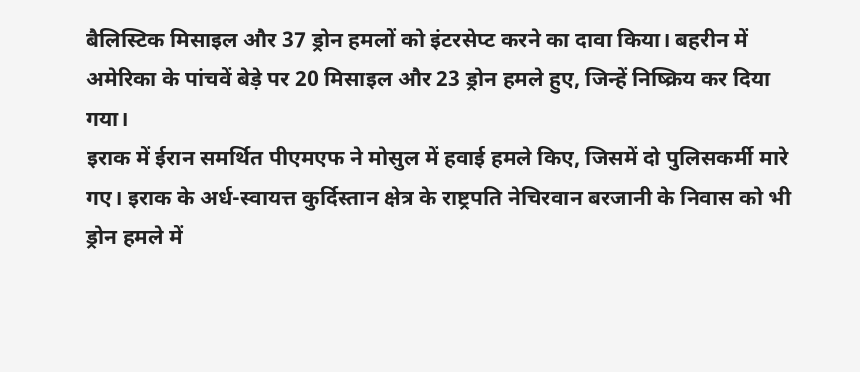बैलिस्टिक मिसाइल और 37 ड्रोन हमलों को इंटरसेप्ट करने का दावा किया। बहरीन में अमेरिका के पांचवें बेड़े पर 20 मिसाइल और 23 ड्रोन हमले हुए, जिन्हें निष्क्रिय कर दिया गया।
इराक में ईरान समर्थित पीएमएफ ने मोसुल में हवाई हमले किए, जिसमें दो पुलिसकर्मी मारे गए। इराक के अर्ध-स्वायत्त कुर्दिस्तान क्षेत्र के राष्ट्रपति नेचिरवान बरजानी के निवास को भी ड्रोन हमले में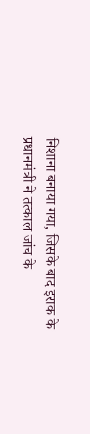निशाना बनाया गया, जिसके बाद इराक के प्रधानमंत्री ने तत्काल जांच के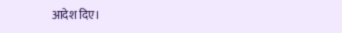आदेश दिए।